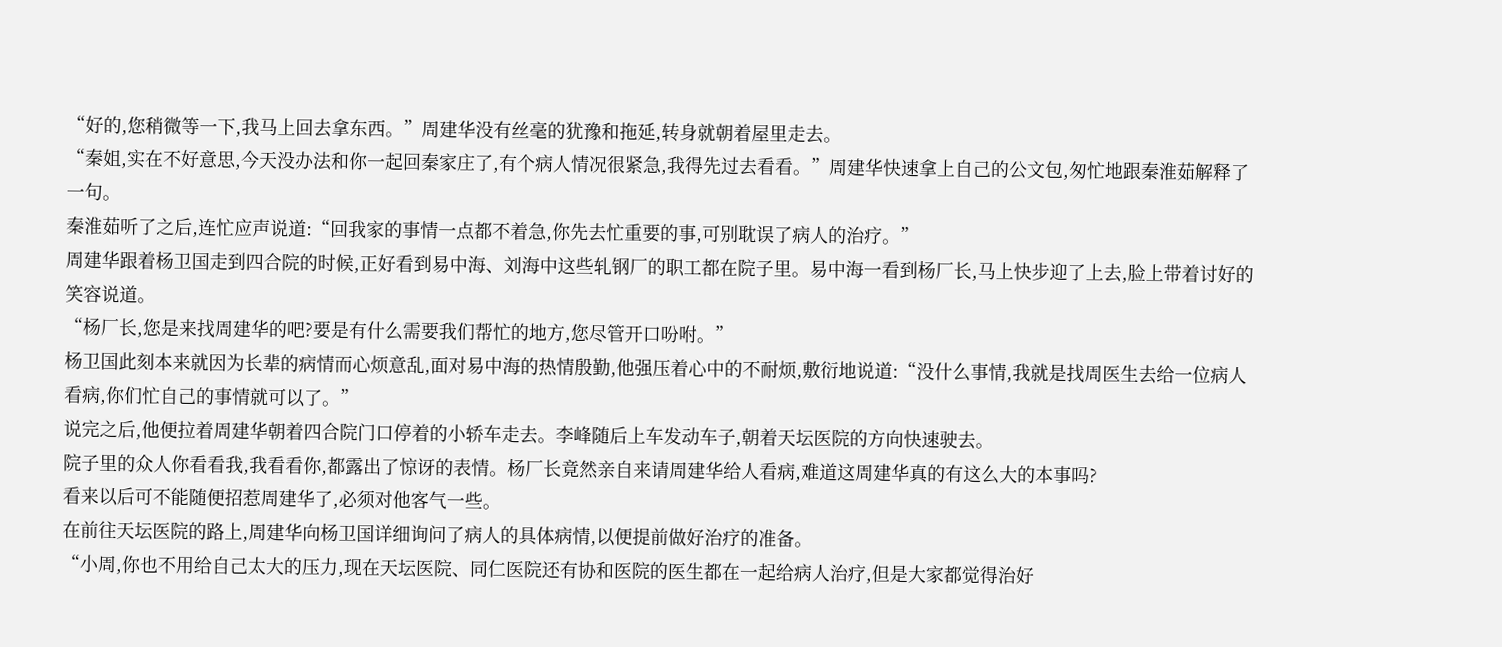“好的,您稍微等一下,我马上回去拿东西。”周建华没有丝毫的犹豫和拖延,转身就朝着屋里走去。
“秦姐,实在不好意思,今天没办法和你一起回秦家庄了,有个病人情况很紧急,我得先过去看看。”周建华快速拿上自己的公文包,匆忙地跟秦淮茹解释了一句。
秦淮茹听了之后,连忙应声说道:“回我家的事情一点都不着急,你先去忙重要的事,可别耽误了病人的治疗。”
周建华跟着杨卫国走到四合院的时候,正好看到易中海、刘海中这些轧钢厂的职工都在院子里。易中海一看到杨厂长,马上快步迎了上去,脸上带着讨好的笑容说道。
“杨厂长,您是来找周建华的吧?要是有什么需要我们帮忙的地方,您尽管开口吩咐。”
杨卫国此刻本来就因为长辈的病情而心烦意乱,面对易中海的热情殷勤,他强压着心中的不耐烦,敷衍地说道:“没什么事情,我就是找周医生去给一位病人看病,你们忙自己的事情就可以了。”
说完之后,他便拉着周建华朝着四合院门口停着的小轿车走去。李峰随后上车发动车子,朝着天坛医院的方向快速驶去。
院子里的众人你看看我,我看看你,都露出了惊讶的表情。杨厂长竟然亲自来请周建华给人看病,难道这周建华真的有这么大的本事吗?
看来以后可不能随便招惹周建华了,必须对他客气一些。
在前往天坛医院的路上,周建华向杨卫国详细询问了病人的具体病情,以便提前做好治疗的准备。
“小周,你也不用给自己太大的压力,现在天坛医院、同仁医院还有协和医院的医生都在一起给病人治疗,但是大家都觉得治好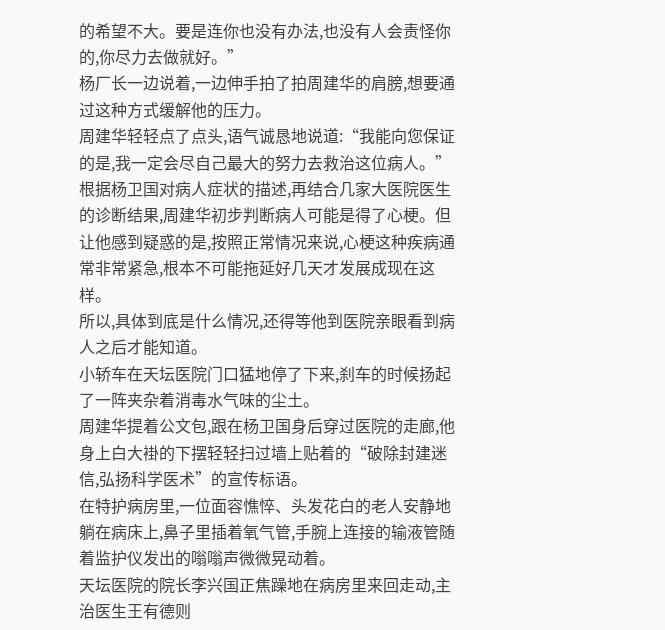的希望不大。要是连你也没有办法,也没有人会责怪你的,你尽力去做就好。”
杨厂长一边说着,一边伸手拍了拍周建华的肩膀,想要通过这种方式缓解他的压力。
周建华轻轻点了点头,语气诚恳地说道:“我能向您保证的是,我一定会尽自己最大的努力去救治这位病人。”
根据杨卫国对病人症状的描述,再结合几家大医院医生的诊断结果,周建华初步判断病人可能是得了心梗。但让他感到疑惑的是,按照正常情况来说,心梗这种疾病通常非常紧急,根本不可能拖延好几天才发展成现在这样。
所以,具体到底是什么情况,还得等他到医院亲眼看到病人之后才能知道。
小轿车在天坛医院门口猛地停了下来,刹车的时候扬起了一阵夹杂着消毒水气味的尘土。
周建华提着公文包,跟在杨卫国身后穿过医院的走廊,他身上白大褂的下摆轻轻扫过墙上贴着的“破除封建迷信,弘扬科学医术”的宣传标语。
在特护病房里,一位面容憔悴、头发花白的老人安静地躺在病床上,鼻子里插着氧气管,手腕上连接的输液管随着监护仪发出的嗡嗡声微微晃动着。
天坛医院的院长李兴国正焦躁地在病房里来回走动,主治医生王有德则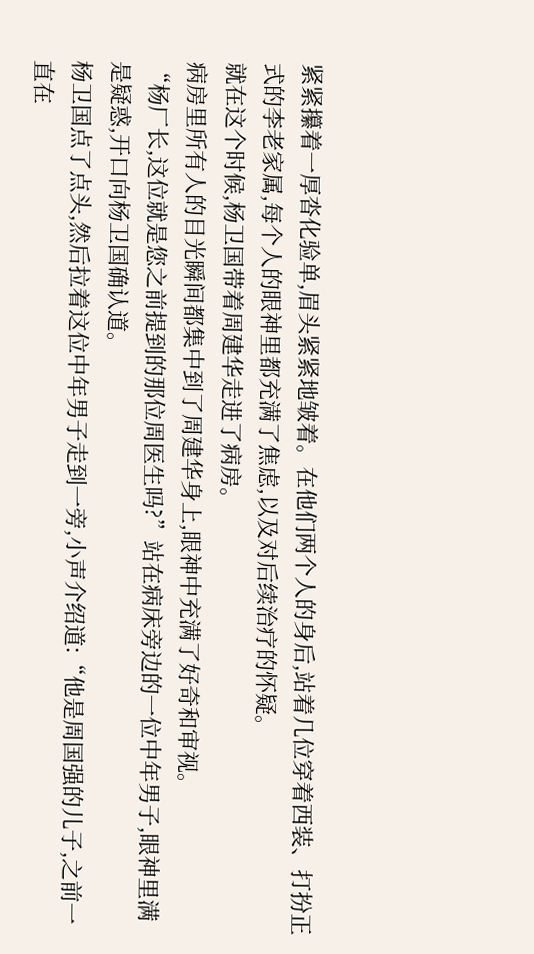紧紧攥着一厚沓化验单,眉头紧紧地皱着。在他们两个人的身后,站着几位穿着西装、打扮正式的李老家属,每个人的眼神里都充满了焦虑,以及对后续治疗的怀疑。
就在这个时候,杨卫国带着周建华走进了病房。
病房里所有人的目光瞬间都集中到了周建华身上,眼神中充满了好奇和审视。
“杨厂长,这位就是您之前提到的那位周医生吗?”站在病床旁边的一位中年男子,眼神里满是疑惑,开口向杨卫国确认道。
杨卫国点了点头,然后拉着这位中年男子走到一旁,小声介绍道:“他是周国强的儿子,之前一直在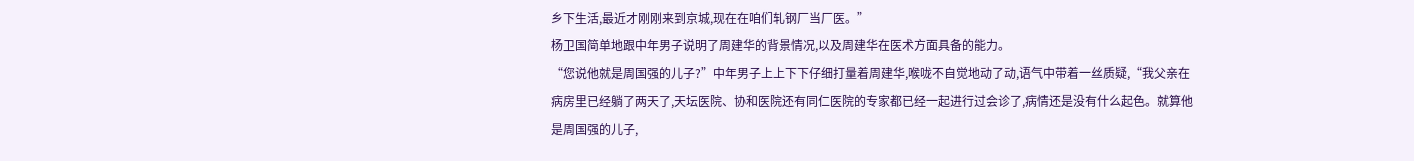乡下生活,最近才刚刚来到京城,现在在咱们轧钢厂当厂医。”
杨卫国简单地跟中年男子说明了周建华的背景情况,以及周建华在医术方面具备的能力。
“您说他就是周国强的儿子?”中年男子上上下下仔细打量着周建华,喉咙不自觉地动了动,语气中带着一丝质疑,“我父亲在病房里已经躺了两天了,天坛医院、协和医院还有同仁医院的专家都已经一起进行过会诊了,病情还是没有什么起色。就算他是周国强的儿子,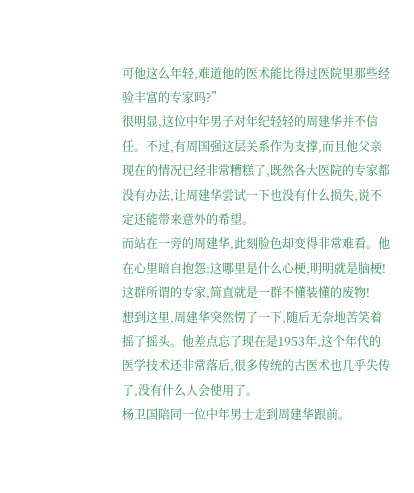可他这么年轻,难道他的医术能比得过医院里那些经验丰富的专家吗?”
很明显,这位中年男子对年纪轻轻的周建华并不信任。不过,有周国强这层关系作为支撑,而且他父亲现在的情况已经非常糟糕了,既然各大医院的专家都没有办法,让周建华尝试一下也没有什么损失,说不定还能带来意外的希望。
而站在一旁的周建华,此刻脸色却变得非常难看。他在心里暗自抱怨:这哪里是什么心梗,明明就是脑梗!这群所谓的专家,简直就是一群不懂装懂的废物!
想到这里,周建华突然愣了一下,随后无奈地苦笑着摇了摇头。他差点忘了现在是1953年,这个年代的医学技术还非常落后,很多传统的古医术也几乎失传了,没有什么人会使用了。
杨卫国陪同一位中年男士走到周建华跟前。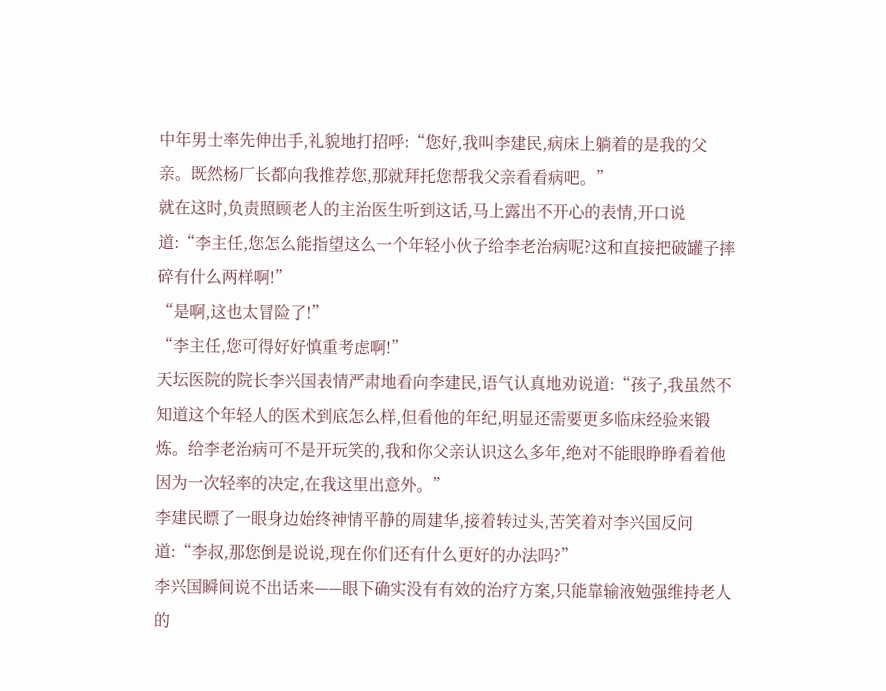中年男士率先伸出手,礼貌地打招呼:“您好,我叫李建民,病床上躺着的是我的父亲。既然杨厂长都向我推荐您,那就拜托您帮我父亲看看病吧。”
就在这时,负责照顾老人的主治医生听到这话,马上露出不开心的表情,开口说道:“李主任,您怎么能指望这么一个年轻小伙子给李老治病呢?这和直接把破罐子摔碎有什么两样啊!”
“是啊,这也太冒险了!”
“李主任,您可得好好慎重考虑啊!”
天坛医院的院长李兴国表情严肃地看向李建民,语气认真地劝说道:“孩子,我虽然不知道这个年轻人的医术到底怎么样,但看他的年纪,明显还需要更多临床经验来锻炼。给李老治病可不是开玩笑的,我和你父亲认识这么多年,绝对不能眼睁睁看着他因为一次轻率的决定,在我这里出意外。”
李建民瞟了一眼身边始终神情平静的周建华,接着转过头,苦笑着对李兴国反问道:“李叔,那您倒是说说,现在你们还有什么更好的办法吗?”
李兴国瞬间说不出话来——眼下确实没有有效的治疗方案,只能靠输液勉强维持老人的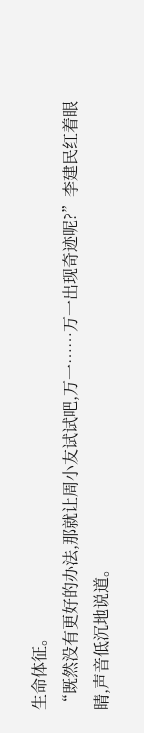生命体征。
“既然没有更好的办法,那就让周小友试试吧,万一……万一出现奇迹呢?”李建民红着眼睛,声音低沉地说道。